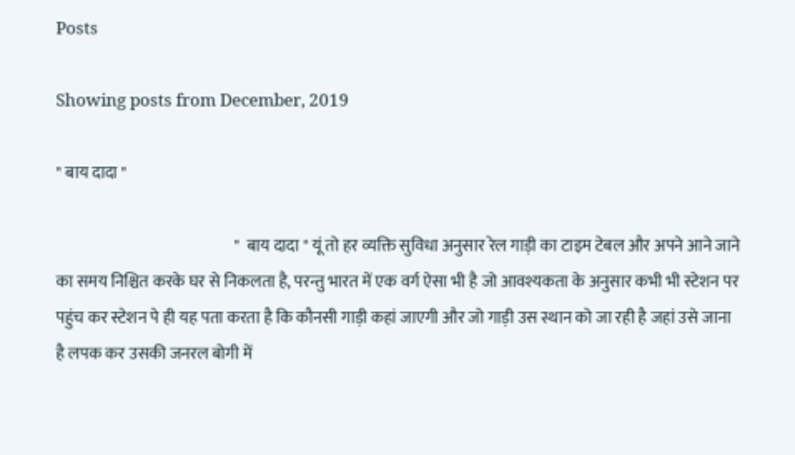Posts

Showing posts from December, 2019

" बाय दादा "

                                                       "  बाय दादा " यूं तो हर व्यक्ति सुविधा अनुसार रेल गाड़ी का टाइम टेबल और अपने आने जाने का समय निश्चित करके घर से निकलता है, परन्तु भारत में एक वर्ग ऐसा भी है जो आवश्यकता के अनुसार कभी भी स्टेशन पर पहुंच कर स्टेशन पे ही यह पता करता है कि कौनसी गाड़ी कहां जाएगी और जो गाड़ी उस स्थान को जा रही है जहां उसे जाना है लपक कर उसकी जनरल बोगी में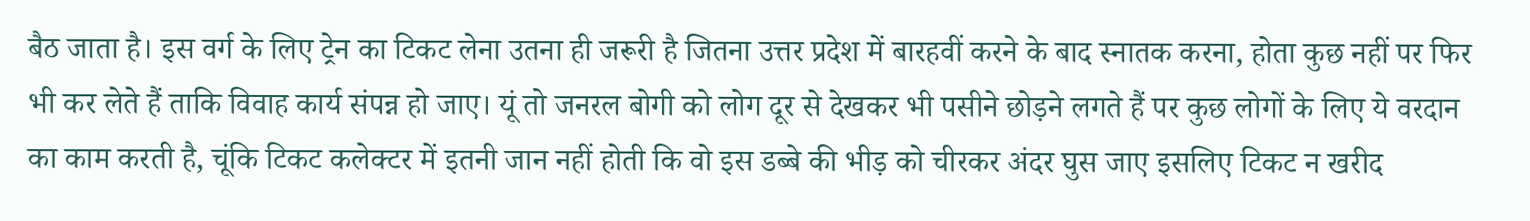बैठ जाता है। इस वर्ग के लिए ट्रेन का टिकट लेना उतना ही जरूरी है जितना उत्तर प्रदेश में बारहवीं करने के बाद स्नातक करना, होता कुछ नहीं पर फिर भी कर लेते हैं ताकि विवाह कार्य संपन्न हो जाए। यूं तो जनरल बोगी को लोग दूर से देखकर भी पसीने छोड़ने लगते हैं पर कुछ लोगों के लिए ये वरदान का काम करती है, चूंकि टिकट कलेक्टर में इतनी जान नहीं होती कि वो इस डब्बे की भीड़ को चीरकर अंदर घुस जाए इसलिए टिकट न खरीद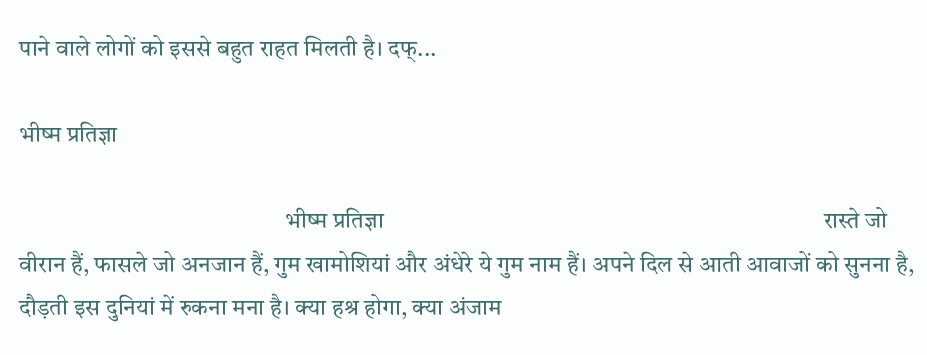पाने वाले लोगों को इससे बहुत राहत मिलती है। दफ्...

भीष्म प्रतिज्ञा

                                                       भीष्म प्रतिज्ञा                                                                             रास्ते जो वीरान हैं, फासले जो अनजान हैं, गुम खामोशियां और अंधेरे ये गुम नाम हैं। अपने दिल से आती आवाजों को सुनना है, दौड़ती इस दुनियां में रुकना मना है। क्या हश्र होगा, क्या अंजाम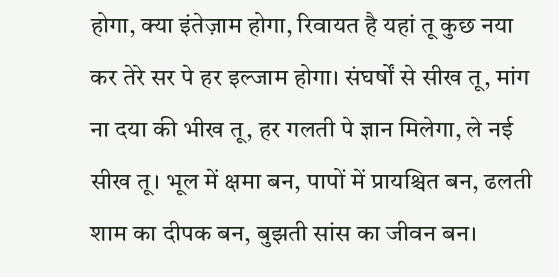होगा, क्या इंतेज़ाम होगा, रिवायत है यहां तू कुछ नया कर तेरे सर पे हर इल्जाम होगा। संघर्षों से सीख तू, मांग ना दया की भीख तू, हर गलती पे ज्ञान मिलेगा, ले नई सीख तू। भूल में क्षमा बन, पापों में प्रायश्चित बन, ढलती शाम का दीपक बन, बुझती सांस का जीवन बन।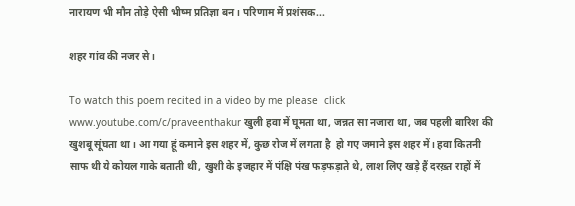नारायण भी मौन तोड़े ऐसी भीष्म प्रतिज्ञा बन। परिणाम में प्रशंसक...

शहर गांव की नजर से।

To watch this poem recited in a video by me please  click www.youtube.com/c/praveenthakur खुली हवा में घूमता था, जन्नत सा नजारा था, जब पहली बारिश की खुशबू सूंघता था। आ गया हूं कमाने इस शहर में, कुछ रोज में लगता है  हो गए जमाने इस शहर में। हवा कितनी साफ थी ये कोयल गाके बताती थी, खुशी के इजहार में पंक्षि पंख फड़फड़ाते थे, लाश लिए खड़े हैं दरख़्त राहों में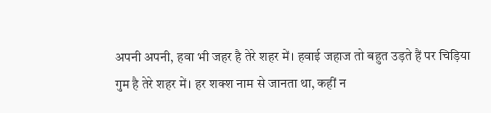अपनी अपनी, हवा भी जहर है तेरे शहर में। हवाई जहाज तो बहुत उड़ते हैं पर चिड़िया गुम है तेरे शहर में। हर शक्श नाम से जानता था, कहीं न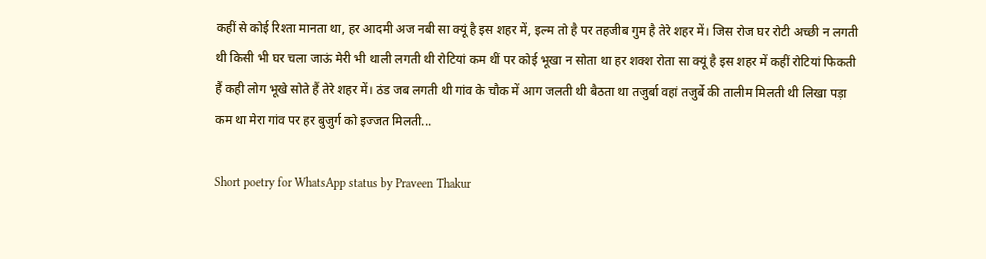कहीं से कोई रिश्ता मानता था, हर आदमी अज नबी सा क्यूं है इस शहर में, इल्म तो है पर तहजीब गुम है तेरे शहर में। जिस रोज घर रोटी अच्छी न लगती थी किसी भी घर चला जाऊं मेरी भी थाली लगती थी रोटियां कम थीं पर कोई भूखा न सोता था हर शक्श रोता सा क्यूं है इस शहर में कहीं रोटियां फिकती हैं कही लोग भूखे सोते हैं तेरे शहर में। ठंड जब लगती थी गांव के चौक में आग जलती थी बैठता था तजुर्बा वहां तजुर्बे की तालीम मिलती थी लिखा पड़ा कम था मेरा गांव पर हर बुजुर्ग को इज्जत मिलती...

Short poetry for WhatsApp status by Praveen Thakur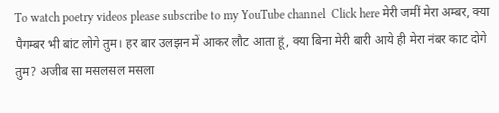To watch poetry videos please subscribe to my YouTube channel  Click here मेरी जमीं मेरा अम्बर, क्या पैगम्बर भी बांट लोगे तुम। हर बार उलझन में आकर लौट आता हूं, क्या बिना मेरी बारी आये ही मेरा नंबर काट दोगे तुम? अजीब सा मसलसल मसला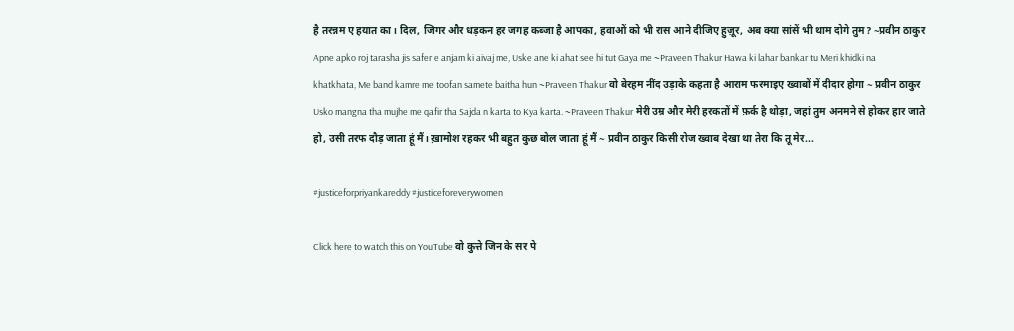है तरन्नम ए हयात का। दिल, जिगर और धड़कन हर जगह कब्जा है आपका, हवाओं को भी रास आने दीजिए हुज़ूर, अब क्या सांसें भी थाम दोगे तुम? ~प्रवीन ठाकुर Apne apko roj tarasha jis safer e anjam ki aivaj me, Uske ane ki ahat see hi tut Gaya me ~Praveen Thakur Hawa ki lahar bankar tu Meri khidki na khatkhata, Me band kamre me toofan samete baitha hun ~Praveen Thakur वो बेरहम नींद उड़ाके कहता है आराम फरमाइए ख्वाबों में दीदार होगा ~ प्रवीन ठाकुर Usko mangna tha mujhe me qafir tha Sajda n karta to Kya karta. ~Praveen Thakur मेरी उम्र और मेरी हरकतों में फ़र्क है थोड़ा, जहां तुम अनमने से होकर हार जाते हो, उसी तरफ दौड़ जाता हूं मैं। ख़ामोश रहकर भी बहुत कुछ बोल जाता हूं मैं ~ प्रवीन ठाकुर किसी रोज ख्वाब देखा था तेरा कि तू मेर...

#justiceforpriyankareddy #justiceforeverywomen

Click here to watch this on YouTube वो कुत्ते जिन के सर पे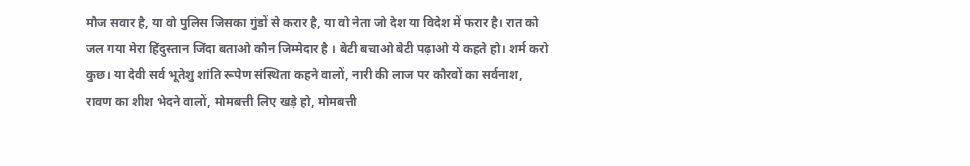मौज सवार है, या वो पुलिस जिसका गुंडों से करार है, या वो नेता जो देश या विदेश में फरार है। रात को जल गया मेरा हिंदुस्तान जिंदा बताओ कौन जिम्मेदार है । बेटी बचाओ बेटी पढ़ाओ ये कहते हो। शर्म करो कुछ। या देवी सर्व भूतेशु शांति रूपेण संस्थिता कहने वालों, नारी की लाज पर कौरवों का सर्वनाश, रावण का शीश भेदने वालों, मोमबत्ती लिए खड़े हो, मोमबत्ती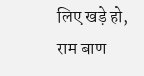लिए खड़े हो, राम बाण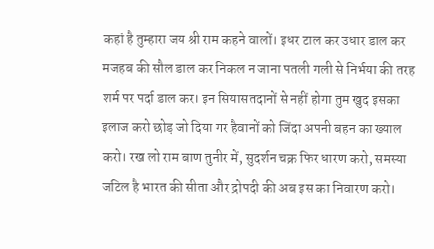कहां है तुम्हारा जय श्री राम कहने वालों। इधर टाल कर उधार डाल कर मजहब की सौल डाल कर निकल न जाना पतली गली से निर्भया की तरह शर्म पर पर्दा डाल कर। इन सियासतदानों से नहीं होगा तुम खुद इसका इलाज करो छोड़ जो दिया गर हैवानों को जिंदा अपनी बहन का ख्याल करो। रख लो राम बाण तुनीर में, सुदर्शन चक्र फिर धारण करो, समस्या जटिल है भारत की सीता और द्रोपदी की अब इस का निवारण करो।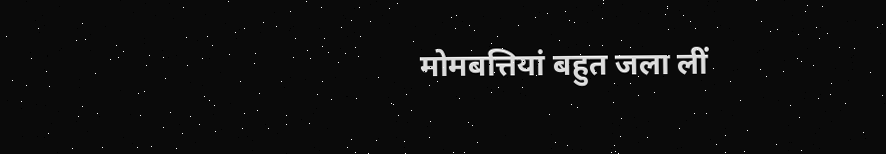मोमबत्तियां बहुत जला लीं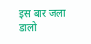इस बार जला डालो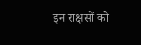इन राक्षसों को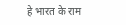हे भारत के राम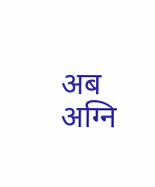अब अग्नि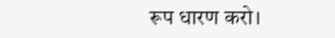रूप धारण करो।